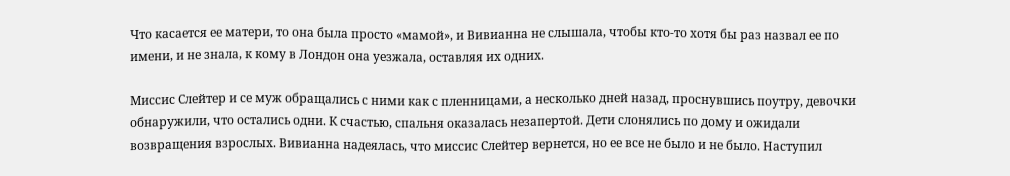Что касается ее матери, то она была просто «мамой», и Вивианна не слышала, чтобы кто-то хотя бы раз назвал ее по имени, и не знала, к кому в Лондон она уезжала, оставляя их одних.

Миссис Слейтер и се муж обращались с ними как с пленницами, а несколько дней назад, проснувшись поутру, девочки обнаружили, что остались одни. К счастью, спальня оказалась незапертой. Дети слонялись по дому и ожидали возвращения взрослых. Вивианна надеялась, что миссис Слейтер вернется, но ее все не было и не было. Наступил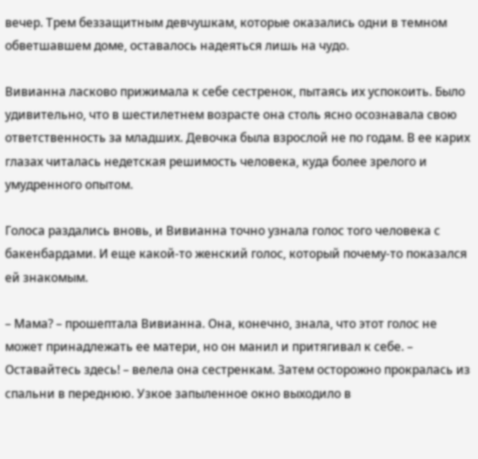вечер. Трем беззащитным девчушкам, которые оказались одни в темном обветшавшем доме, оставалось надеяться лишь на чудо.

Вивианна ласково прижимала к себе сестренок, пытаясь их успокоить. Было удивительно, что в шестилетнем возрасте она столь ясно осознавала свою ответственность за младших. Девочка была взрослой не по годам. В ее карих глазах читалась недетская решимость человека, куда более зрелого и умудренного опытом.

Голоса раздались вновь, и Вивианна точно узнала голос того человека с бакенбардами. И еще какой-то женский голос, который почему-то показался ей знакомым.

– Мама? – прошептала Вивианна. Она, конечно, знала, что этот голос не может принадлежать ее матери, но он манил и притягивал к себе. – Оставайтесь здесь! – велела она сестренкам. Затем осторожно прокралась из спальни в переднюю. Узкое запыленное окно выходило в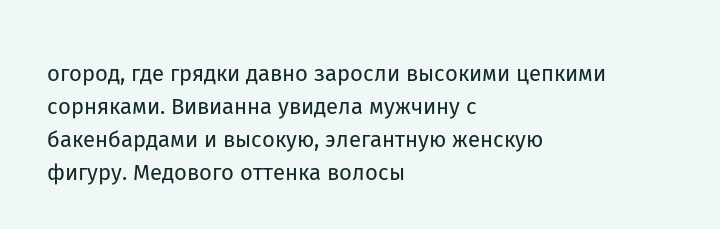огород, где грядки давно заросли высокими цепкими сорняками. Вивианна увидела мужчину с бакенбардами и высокую, элегантную женскую фигуру. Медового оттенка волосы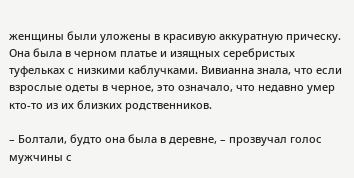женщины были уложены в красивую аккуратную прическу. Она была в черном платье и изящных серебристых туфельках с низкими каблучками. Вивианна знала, что если взрослые одеты в черное, это означало, что недавно умер кто-то из их близких родственников.

– Болтали, будто она была в деревне, – прозвучал голос мужчины с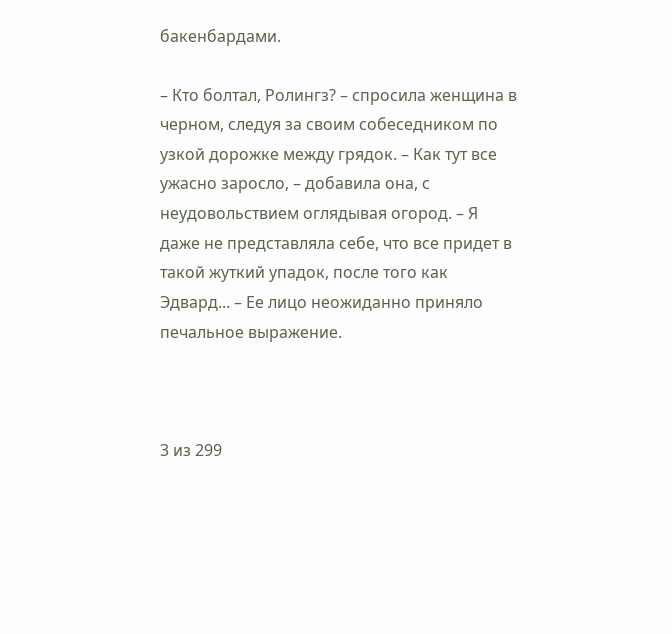бакенбардами.

– Кто болтал, Ролингз? – спросила женщина в черном, следуя за своим собеседником по узкой дорожке между грядок. – Как тут все ужасно заросло, – добавила она, с неудовольствием оглядывая огород. – Я даже не представляла себе, что все придет в такой жуткий упадок, после того как Эдвард... – Ее лицо неожиданно приняло печальное выражение.



3 из 299